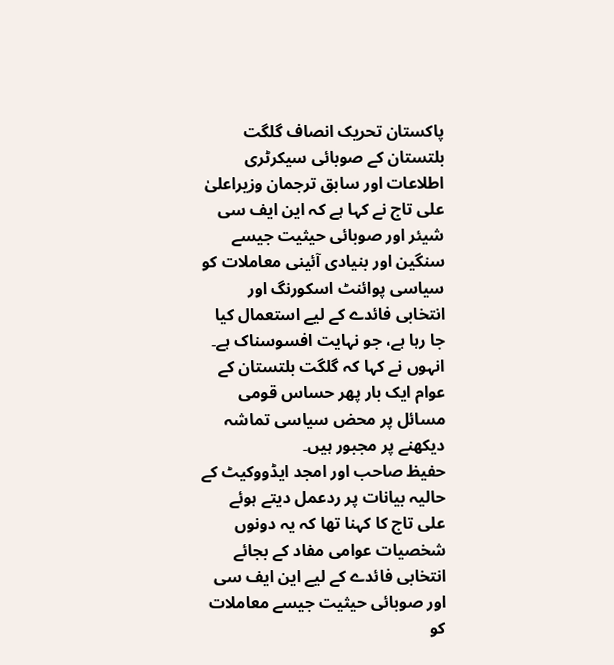پاکستان تحریک انصاف گلگت بلتستان کے صوبائی سیکرٹری اطلاعات اور سابق ترجمان وزیراعلیٰ علی تاج نے کہا ہے کہ این ایف سی شیئر اور صوبائی حیثیت جیسے سنگین اور بنیادی آئینی معاملات کو سیاسی پوائنٹ اسکورنگ اور انتخابی فائدے کے لیے استعمال کیا جا رہا ہے، جو نہایت افسوسناک ہے۔ انہوں نے کہا کہ گلگت بلتستان کے عوام ایک بار پھر حساس قومی مسائل پر محض سیاسی تماشہ دیکھنے پر مجبور ہیں۔
حفیظ صاحب اور امجد ایڈووکیٹ کے حالیہ بیانات پر ردعمل دیتے ہوئے علی تاج کا کہنا تھا کہ یہ دونوں شخصیات عوامی مفاد کے بجائے انتخابی فائدے کے لیے این ایف سی اور صوبائی حیثیت جیسے معاملات کو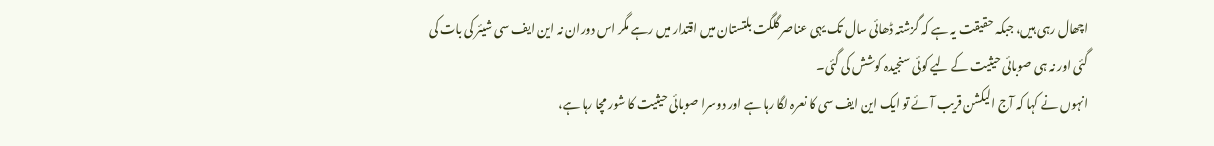اچھال رہی ہیں، جبکہ حقیقت یہ ہے کہ گزشتہ ڈھائی سال تک یہی عناصر گلگت بلتستان میں اقتدار میں رہے مگر اس دوران نہ این ایف سی شیئر کی بات کی گئی اور نہ ہی صوبائی حیثیت کے لیے کوئی سنجیدہ کوشش کی گئی۔
انہوں نے کہا کہ آج الیکشن قریب آئے تو ایک این ایف سی کا نعرہ لگا رہا ہے اور دوسرا صوبائی حیثیت کا شور مچا رہا ہے،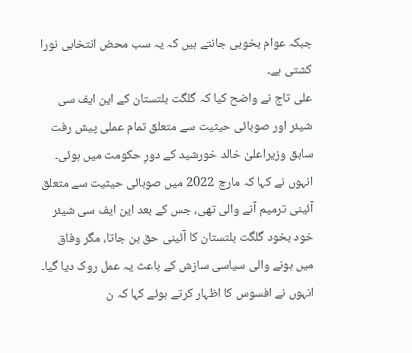جبکہ عوام بخوبی جانتے ہیں کہ یہ سب محض انتخابی نورا کشتی ہے۔
علی تاج نے واضح کیا کہ گلگت بلتستان کے این ایف سی شیئر اور صوبائی حیثیت سے متعلق تمام عملی پیش رفت سابق وزیراعلیٰ خالد خورشید کے دورِ حکومت میں ہوئی۔ انہوں نے کہا کہ مارچ 2022 میں صوبائی حیثیت سے متعلق آئینی ترمیم آنے والی تھی، جس کے بعد این ایف سی شیئر خود بخود گلگت بلتستان کا آئینی حق بن جاتا، مگر وفاق میں ہونے والی سیاسی سازش کے باعث یہ عمل روک دیا گیا۔
انہوں نے افسوس کا اظہار کرتے ہوئے کہا کہ ن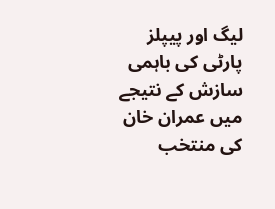لیگ اور پیپلز پارٹی کی باہمی سازش کے نتیجے میں عمران خان کی منتخب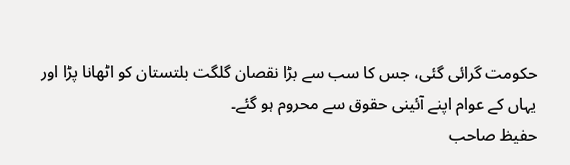حکومت گرائی گئی، جس کا سب سے بڑا نقصان گلگت بلتستان کو اٹھانا پڑا اور یہاں کے عوام اپنے آئینی حقوق سے محروم ہو گئے۔
حفیظ صاحب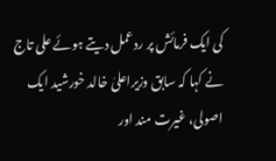کی ایک فرمائش پر ردعمل دیتے ہوئے علی تاج نے کہا کہ سابق وزیراعلیٰ خالد خورشید ایک اصولی، غیرت مند اور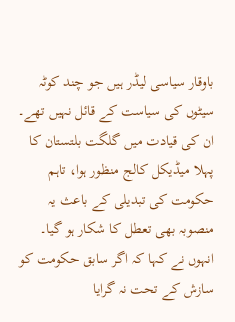باوقار سیاسی لیڈر ہیں جو چند کوٹہ سیٹوں کی سیاست کے قائل نہیں تھے۔ ان کی قیادت میں گلگت بلتستان کا پہلا میڈیکل کالج منظور ہوا، تاہم حکومت کی تبدیلی کے باعث یہ منصوبہ بھی تعطل کا شکار ہو گیا۔
انہوں نے کہا کہ اگر سابق حکومت کو سازش کے تحت نہ گرایا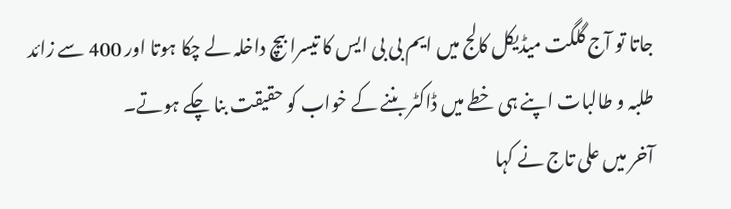جاتا تو آج گلگت میڈیکل کالج میں ایم بی بی ایس کا تیسرا بیچ داخلہ لے چکا ہوتا اور 400 سے زائد طلبہ و طالبات اپنے ہی خطے میں ڈاکٹر بننے کے خواب کو حقیقت بنا چکے ہوتے۔
آخر میں علی تاج نے کہا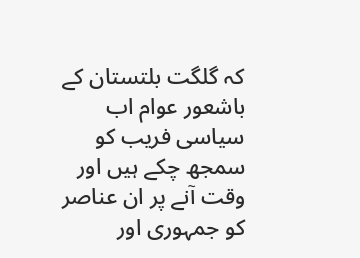کہ گلگت بلتستان کے باشعور عوام اب سیاسی فریب کو سمجھ چکے ہیں اور وقت آنے پر ان عناصر کو جمہوری اور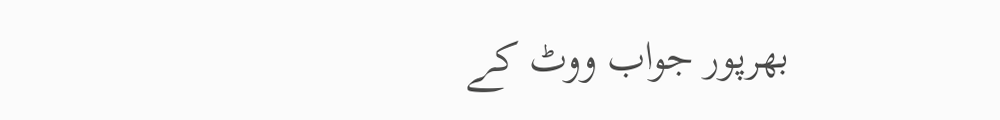بھرپور جواب ووٹ کے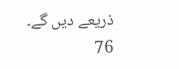ذریعے دیں گے۔
76